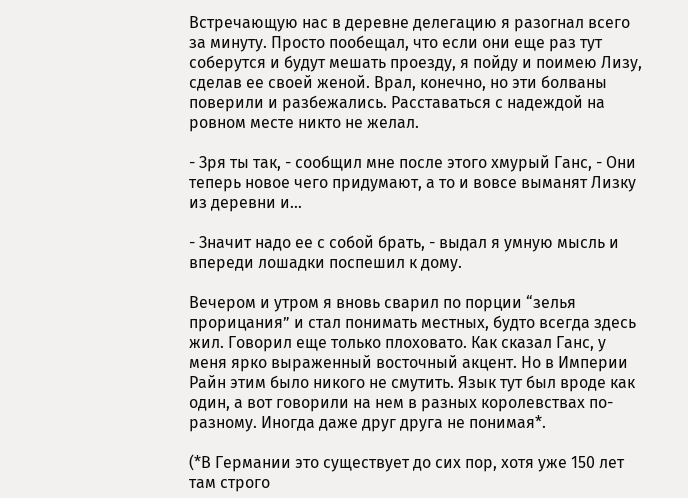Встречающую нас в деревне делегацию я разогнал всего за минуту. Просто пообещал, что если они еще раз тут соберутся и будут мешать проезду, я пойду и поимею Лизу, сделав ее своей женой. Врал, конечно, но эти болваны поверили и разбежались. Расставаться с надеждой на ровном месте никто не желал.

- Зря ты так, - сообщил мне после этого хмурый Ганс, - Они теперь новое чего придумают, а то и вовсе выманят Лизку из деревни и…

- Значит надо ее с собой брать, - выдал я умную мысль и впереди лошадки поспешил к дому.

Вечером и утром я вновь сварил по порции “зелья прорицания” и стал понимать местных, будто всегда здесь жил. Говорил еще только плоховато. Как сказал Ганс, у меня ярко выраженный восточный акцент. Но в Империи Райн этим было никого не смутить. Язык тут был вроде как один, а вот говорили на нем в разных королевствах по-разному. Иногда даже друг друга не понимая*.

(*В Германии это существует до сих пор, хотя уже 150 лет там строго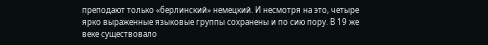преподают только «берлинский» немецкий. И несмотря на это, четыре ярко выраженные языковые группы сохранены и по сию пору. В 19 же веке существовало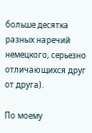больше десятка разных наречий немецкого, серьезно отличающихся друг от друга).

По моему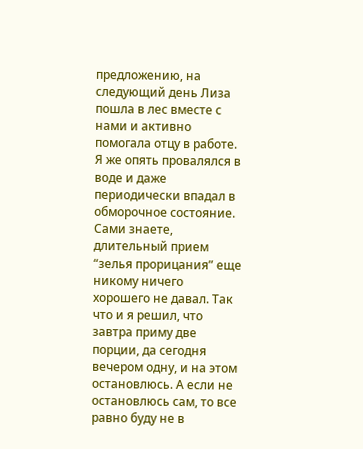предложению, на следующий день Лиза пошла в лес вместе с нами и активно помогала отцу в работе. Я же опять провалялся в воде и даже периодически впадал в обморочное состояние. Сами знаете, длительный прием “зелья прорицания” еще никому ничего хорошего не давал. Так что и я решил, что завтра приму две порции, да сегодня вечером одну, и на этом остановлюсь. А если не остановлюсь сам, то все равно буду не в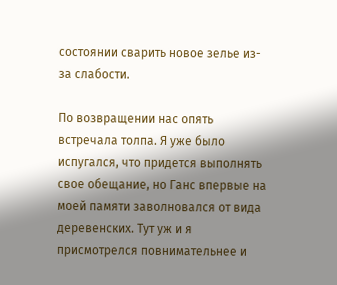состоянии сварить новое зелье из-за слабости.

По возвращении нас опять встречала толпа. Я уже было испугался, что придется выполнять свое обещание, но Ганс впервые на моей памяти заволновался от вида деревенских. Тут уж и я присмотрелся повнимательнее и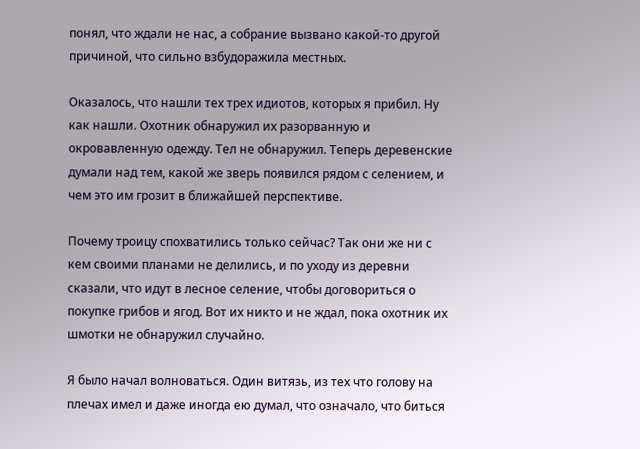понял, что ждали не нас, а собрание вызвано какой-то другой причиной, что сильно взбудоражила местных.

Оказалось, что нашли тех трех идиотов, которых я прибил. Ну как нашли. Охотник обнаружил их разорванную и окровавленную одежду. Тел не обнаружил. Теперь деревенские думали над тем, какой же зверь появился рядом с селением, и чем это им грозит в ближайшей перспективе.

Почему троицу спохватились только сейчас? Так они же ни с кем своими планами не делились, и по уходу из деревни сказали, что идут в лесное селение, чтобы договориться о покупке грибов и ягод. Вот их никто и не ждал, пока охотник их шмотки не обнаружил случайно.

Я было начал волноваться. Один витязь, из тех что голову на плечах имел и даже иногда ею думал, что означало, что биться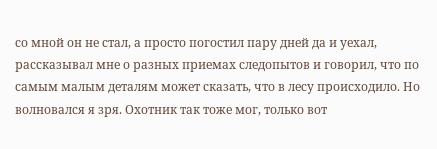со мной он не стал, а просто погостил пару дней да и уехал, рассказывал мне о разных приемах следопытов и говорил, что по самым малым деталям может сказать, что в лесу происходило. Но волновался я зря. Охотник так тоже мог, только вот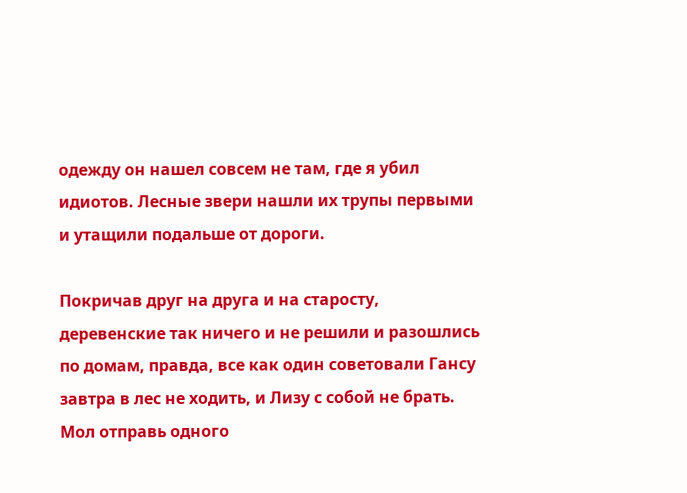одежду он нашел совсем не там, где я убил идиотов. Лесные звери нашли их трупы первыми и утащили подальше от дороги.

Покричав друг на друга и на старосту, деревенские так ничего и не решили и разошлись по домам, правда, все как один советовали Гансу завтра в лес не ходить, и Лизу с собой не брать. Мол отправь одного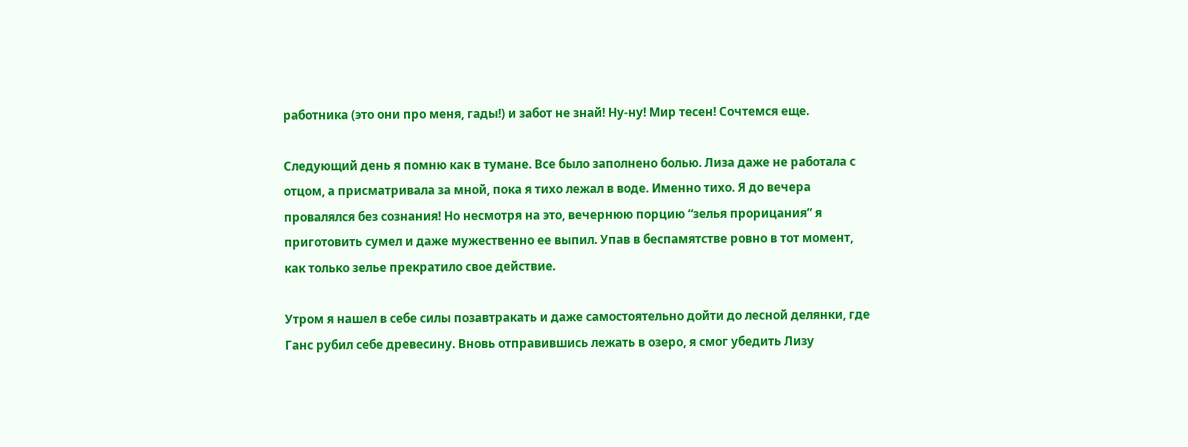работника (это они про меня, гады!) и забот не знай! Ну-ну! Мир тесен! Сочтемся еще.

Следующий день я помню как в тумане. Все было заполнено болью. Лиза даже не работала с отцом, а присматривала за мной, пока я тихо лежал в воде. Именно тихо. Я до вечера провалялся без сознания! Но несмотря на это, вечернюю порцию “зелья прорицания” я приготовить сумел и даже мужественно ее выпил. Упав в беспамятстве ровно в тот момент, как только зелье прекратило свое действие.

Утром я нашел в себе силы позавтракать и даже самостоятельно дойти до лесной делянки, где Ганс рубил себе древесину. Вновь отправившись лежать в озеро, я смог убедить Лизу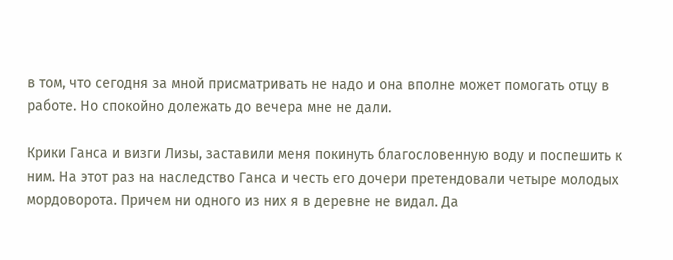в том, что сегодня за мной присматривать не надо и она вполне может помогать отцу в работе. Но спокойно долежать до вечера мне не дали.

Крики Ганса и визги Лизы, заставили меня покинуть благословенную воду и поспешить к ним. На этот раз на наследство Ганса и честь его дочери претендовали четыре молодых мордоворота. Причем ни одного из них я в деревне не видал. Да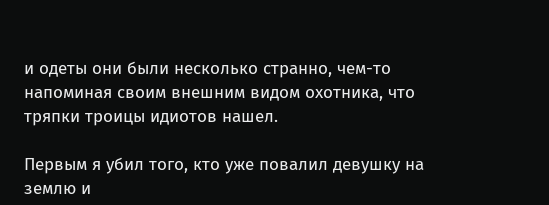и одеты они были несколько странно, чем-то напоминая своим внешним видом охотника, что тряпки троицы идиотов нашел.

Первым я убил того, кто уже повалил девушку на землю и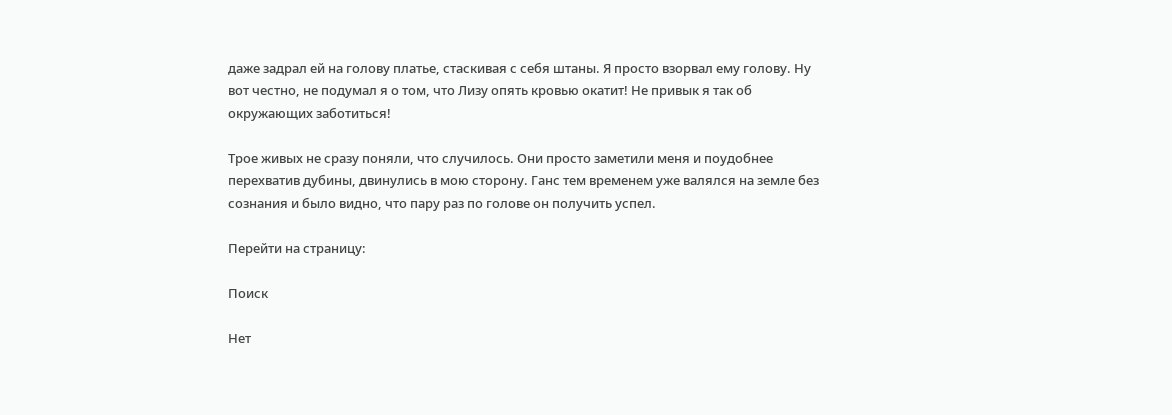даже задрал ей на голову платье, стаскивая с себя штаны. Я просто взорвал ему голову. Ну вот честно, не подумал я о том, что Лизу опять кровью окатит! Не привык я так об окружающих заботиться!

Трое живых не сразу поняли, что случилось. Они просто заметили меня и поудобнее перехватив дубины, двинулись в мою сторону. Ганс тем временем уже валялся на земле без сознания и было видно, что пару раз по голове он получить успел.

Перейти на страницу:

Поиск

Нет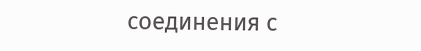соединения с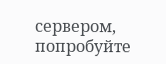сервером, попробуйте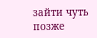зайти чуть позже